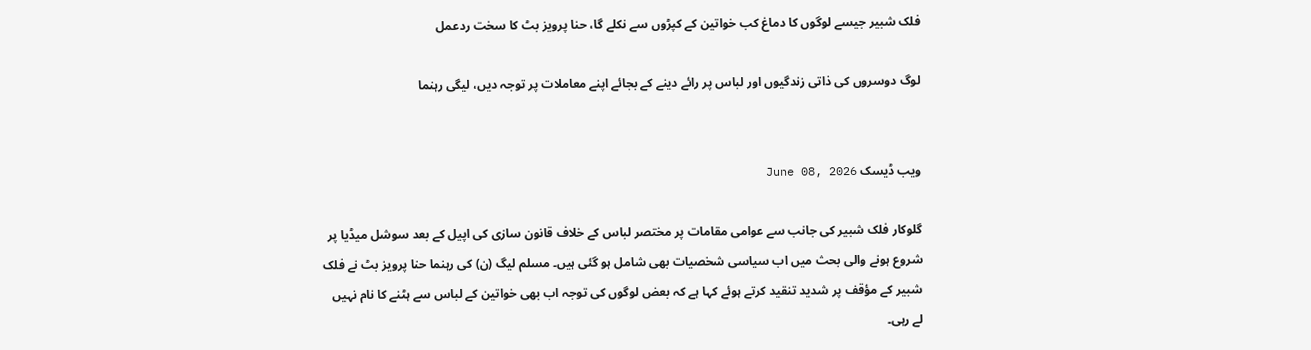فلک شبیر جیسے لوگوں کا دماغ کب خواتین کے کپڑوں سے نکلے گا، حنا پرویز بٹ کا سخت ردعمل

لوگ دوسروں کی ذاتی زندگیوں اور لباس پر رائے دینے کے بجائے اپنے معاملات پر توجہ دیں، لیگی رہنما


ویب ڈیسک June 08, 2026

گلوکار فلک شبیر کی جانب سے عوامی مقامات پر مختصر لباس کے خلاف قانون سازی کی اپیل کے بعد سوشل میڈیا پر شروع ہونے والی بحث میں اب سیاسی شخصیات بھی شامل ہو گئی ہیں۔ مسلم لیگ (ن) کی رہنما حنا پرویز بٹ نے فلک شبیر کے مؤقف پر شدید تنقید کرتے ہوئے کہا ہے کہ بعض لوگوں کی توجہ اب بھی خواتین کے لباس سے ہٹنے کا نام نہیں لے رہی۔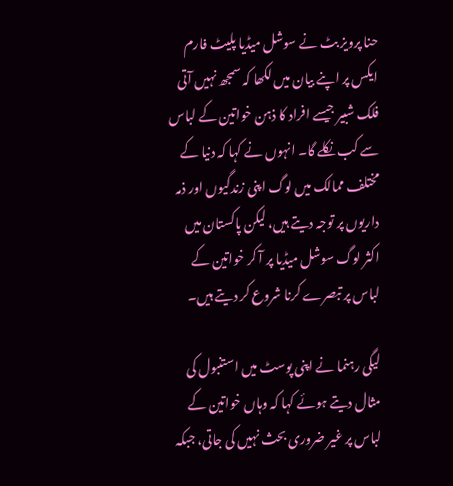حنا پرویز بٹ نے سوشل میڈیا پلیٹ فارم ایکس پر اپنے بیان میں لکھا کہ سمجھ نہیں آتی فلک شبیر جیسے افراد کا ذہن خواتین کے لباس سے کب نکلے گا۔ انہوں نے کہا کہ دنیا کے مختلف ممالک میں لوگ اپنی زندگیوں اور ذمہ داریوں پر توجہ دیتے ہیں، لیکن پاکستان میں اکثر لوگ سوشل میڈیا پر آ کر خواتین کے لباس پر تبصرے کرنا شروع کر دیتے ہیں۔

لیگی رہنما نے اپنی پوسٹ میں استنبول کی مثال دیتے ہوئے کہا کہ وہاں خواتین کے لباس پر غیر ضروری بحث نہیں کی جاتی، جبکہ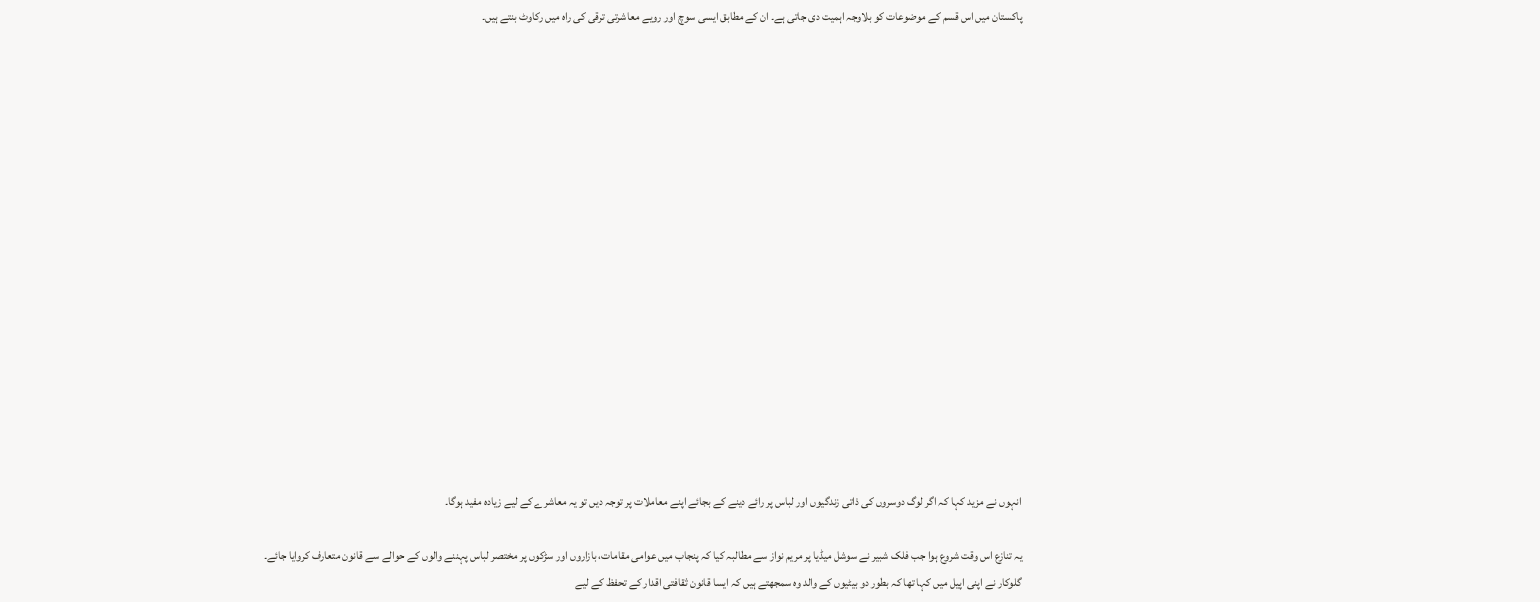پاکستان میں اس قسم کے موضوعات کو بلاوجہ اہمیت دی جاتی ہے۔ ان کے مطابق ایسی سوچ اور رویے معاشرتی ترقی کی راہ میں رکاوٹ بنتے ہیں۔

















انہوں نے مزید کہا کہ اگر لوگ دوسروں کی ذاتی زندگیوں اور لباس پر رائے دینے کے بجائے اپنے معاملات پر توجہ دیں تو یہ معاشرے کے لیے زیادہ مفید ہوگا۔

یہ تنازع اس وقت شروع ہوا جب فلک شبیر نے سوشل میڈیا پر مریم نواز سے مطالبہ کیا کہ پنجاب میں عوامی مقامات، بازاروں اور سڑکوں پر مختصر لباس پہننے والوں کے حوالے سے قانون متعارف کروایا جائے۔ گلوکار نے اپنی اپیل میں کہا تھا کہ بطور دو بیٹیوں کے والد وہ سمجھتے ہیں کہ ایسا قانون ثقافتی اقدار کے تحفظ کے لیے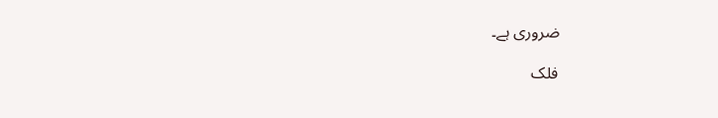ضروری ہے۔

فلک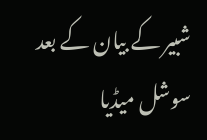شبیر کے بیان کے بعد سوشل میڈیا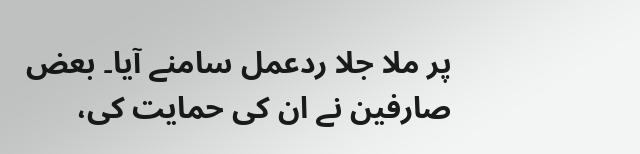پر ملا جلا ردعمل سامنے آیا۔ بعض صارفین نے ان کی حمایت کی،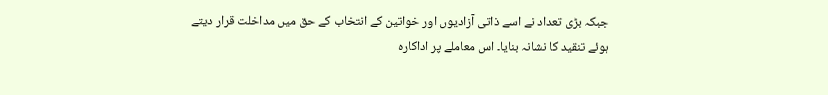جبکہ بڑی تعداد نے اسے ذاتی آزادیوں اور خواتین کے انتخاب کے حق میں مداخلت قرار دیتے ہوئے تنقید کا نشانہ بنایا۔ اس معاملے پر اداکارہ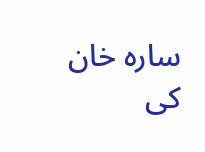سارہ خان کی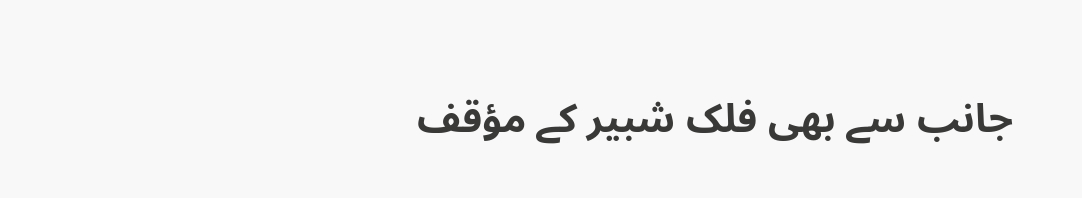جانب سے بھی فلک شبیر کے مؤقف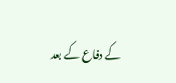کے دفاع کے بعد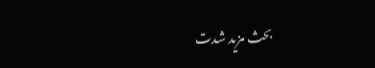بحث مزید شدت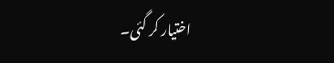اختیار کر گئی۔